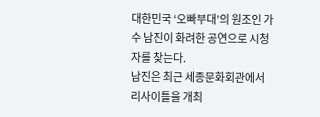대한민국 ‘오빠부대’의 원조인 가수 남진이 화려한 공연으로 시청자를 찾는다.
남진은 최근 세종문화회관에서 리사이틀을 개최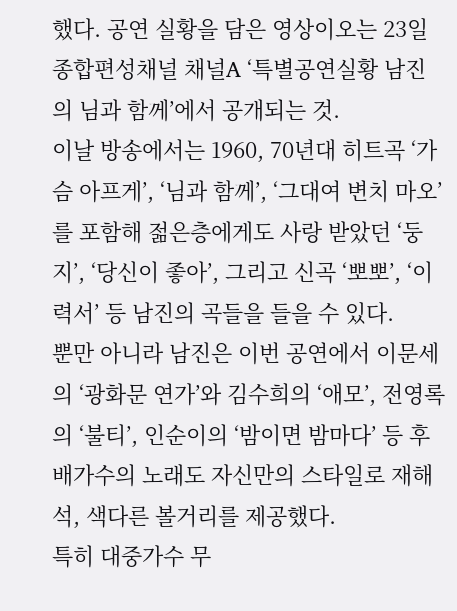했다. 공연 실황을 담은 영상이오는 23일 종합편성채널 채널A ‘특별공연실황 남진의 님과 함께’에서 공개되는 것.
이날 방송에서는 1960, 70년대 히트곡 ‘가슴 아프게’, ‘님과 함께’, ‘그대여 변치 마오’를 포함해 젊은층에게도 사랑 받았던 ‘둥지’, ‘당신이 좋아’, 그리고 신곡 ‘뽀뽀’, ‘이력서’ 등 남진의 곡들을 들을 수 있다.
뿐만 아니라 남진은 이번 공연에서 이문세의 ‘광화문 연가’와 김수희의 ‘애모’, 전영록의 ‘불티’, 인순이의 ‘밤이면 밤마다’ 등 후배가수의 노래도 자신만의 스타일로 재해석, 색다른 볼거리를 제공했다.
특히 대중가수 무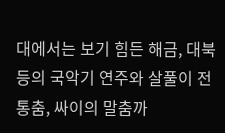대에서는 보기 힘든 해금, 대북 등의 국악기 연주와 살풀이 전통춤, 싸이의 말춤까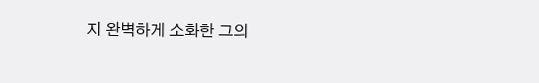지 완벽하게 소화한 그의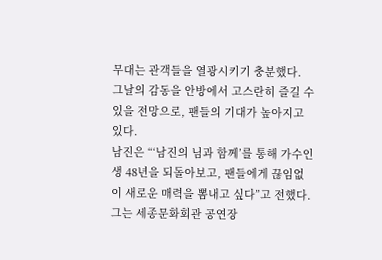무대는 관객들을 열광시키기 충분했다. 그날의 감동을 안방에서 고스란히 즐길 수 있을 전망으로, 팬들의 기대가 높아지고 있다.
남진은 “‘남진의 님과 함께’를 통해 가수인생 48년을 되돌아보고, 팬들에게 끊임없이 새로운 매력을 뽐내고 싶다”고 전했다.
그는 세종문화회관 공연장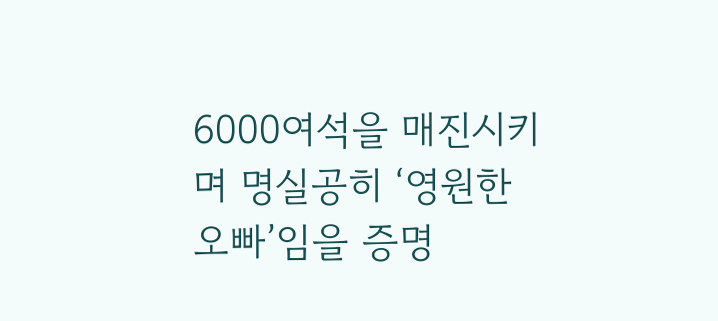6000여석을 매진시키며 명실공히 ‘영원한 오빠’임을 증명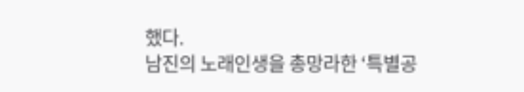했다.
남진의 노래인생을 총망라한 ‘특별공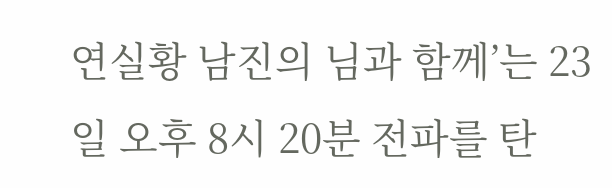연실황 남진의 님과 함께’는 23일 오후 8시 20분 전파를 탄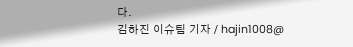다.
김하진 이슈팀 기자 / hajin1008@